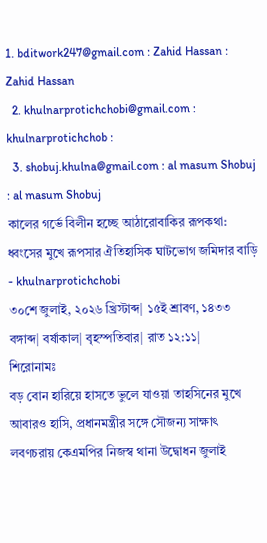1. bditwork247@gmail.com : Zahid Hassan : Zahid Hassan
  2. khulnarprotichchobi@gmail.com : khulnarprotichchob :
  3. shobuj.khulna@gmail.com : al masum Shobuj : al masum Shobuj
কালের গর্ভে বিলীন হচ্ছে আঠারোবাকির রূপকথা: ধ্বংসের মুখে রূপসার ঐতিহাসিক ঘাটভোগ জমিদার বাড়ি - khulnarprotichchobi
৩০শে জুলাই, ২০২৬ খ্রিস্টাব্দ| ১৫ই শ্রাবণ, ১৪৩৩ বঙ্গাব্দ| বর্ষাকাল| বৃহস্পতিবার| রাত ১২:১১|
শিরোনামঃ
বড় বোন হারিয়ে হাসতে ভুলে যাওয়া তাহসিনের মুখে আবারও হাসি, প্রধানমন্ত্রীর সঙ্গে সৌজন্য সাক্ষাৎ লবণচরায় কেএমপির নিজস্ব থানা উদ্বোধন জুলাই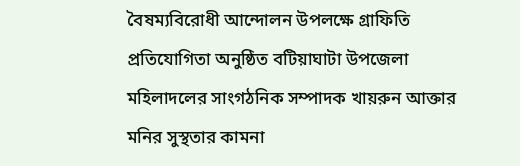বৈষম্যবিরোধী আন্দোলন উপলক্ষে গ্রাফিতি প্রতিযোগিতা অনু‌ষ্ঠিত বটিয়াঘাটা উপজেলা মহিলাদলের সাংগঠনিক সম্পাদক খায়রুন আক্তার মনির সুস্থতার কামনা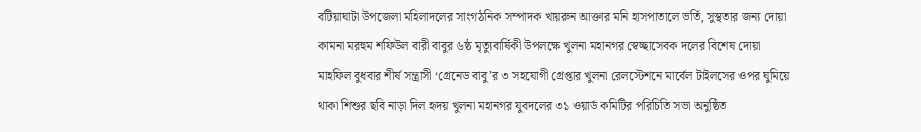বটিয়াঘাটা উপজেলা মহিলাদলের সাংগঠনিক সম্পাদক খায়রুন আক্তার মনি হাসপাতালে ভর্তি, সুস্থতার জন্য দোয়া কামনা মরহুম শফিউল বারী বাবুর ৬ষ্ঠ মৃত্যুবার্ষিকী উপলক্ষে খুলনা মহানগর স্বেচ্ছাসেবক দলের বিশেষ দোয়া মাহফিল বুধবার শীর্ষ সন্ত্রাসী ‘গ্রেনেড বাবু’র ৩ সহযোগী গ্রেপ্তার খুলনা রেলস্টেশনে মার্বেল টাইলসের ওপর ঘুমিয়ে থাকা শিশুর ছবি নাড়া দিল হৃদয় খুলনা মহানগর যুবদলের ৩১ ওয়ার্ড কমিটির পরিচিতি সভা অনুষ্ঠিত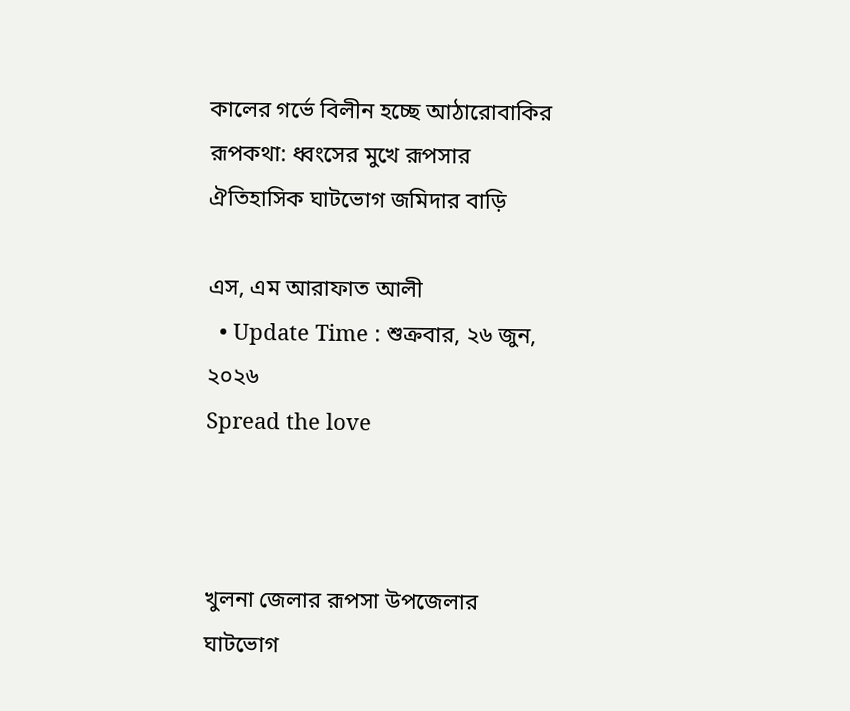কালের গর্ভে বিলীন হচ্ছে আঠারোবাকির রূপকথা: ধ্বংসের মুখে রূপসার ঐতিহাসিক ঘাটভোগ জমিদার বাড়ি

এস, এম আরাফাত আলী
  • Update Time : শুক্রবার, ২৬ জুন, ২০২৬
Spread the love



খুলনা জেলার রূপসা উপজেলার ঘাটভোগ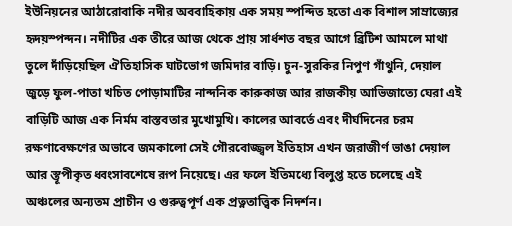ইউনিয়নের আঠারোবাকি নদীর অববাহিকায় এক সময় স্পন্দিত হতো এক বিশাল সাম্রাজ্যের হৃদয়স্পন্দন। নদীটির এক তীরে আজ থেকে প্রায় সার্ধশত বছর আগে ব্রিটিশ আমলে মাথা তুলে দাঁড়িয়েছিল ঐতিহাসিক ঘাটভোগ জমিদার বাড়ি। চুন-সুরকির নিপুণ গাঁথুনি, দেয়াল জুড়ে ফুল-পাতা খচিত পোড়ামাটির নান্দনিক কারুকাজ আর রাজকীয় আভিজাত্যে ঘেরা এই বাড়িটি আজ এক নির্মম বাস্তবতার মুখোমুখি। কালের আবর্তে এবং দীর্ঘদিনের চরম রক্ষণাবেক্ষণের অভাবে জমকালো সেই গৌরবোজ্জ্বল ইতিহাস এখন জরাজীর্ণ ভাঙা দেয়াল আর স্তূপীকৃত ধ্বংসাবশেষে রূপ নিয়েছে। এর ফলে ইতিমধ্যে বিলুপ্ত হতে চলেছে এই অঞ্চলের অন্যতম প্রাচীন ও গুরুত্বপূর্ণ এক প্রত্নতাত্ত্বিক নিদর্শন।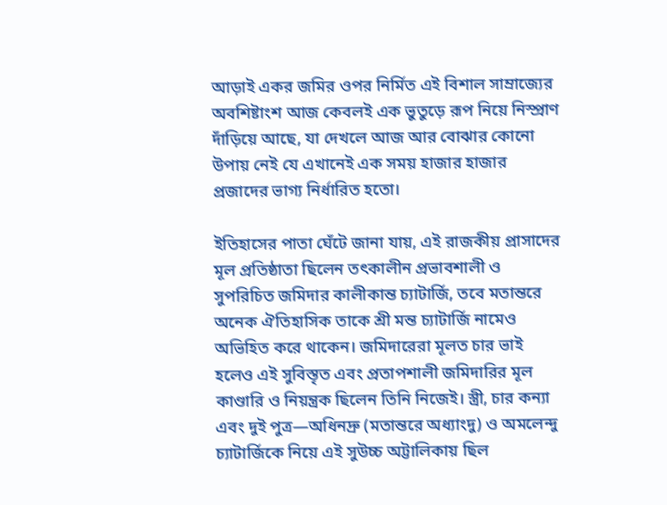আড়াই একর জমির ওপর নির্মিত এই বিশাল সাম্রাজ্যের অবশিষ্টাংশ আজ কেবলই এক ভুতুড়ে রূপ নিয়ে নিস্প্রাণ দাঁড়িয়ে আছে, যা দেখলে আজ আর বোঝার কোনো উপায় নেই যে এখানেই এক সময় হাজার হাজার প্রজাদের ভাগ্য নির্ধারিত হতো।

ইতিহাসের পাতা ঘেঁটে জানা যায়, এই রাজকীয় প্রাসাদের মূল প্রতিষ্ঠাতা ছিলেন তৎকালীন প্রভাবশালী ও সুপরিচিত জমিদার কালীকান্ত চ্যাটার্জি, তবে মতান্তরে অনেক ঐতিহাসিক তাকে শ্রী মন্ত চ্যাটার্জি নামেও অভিহিত করে থাকেন। জমিদারেরা মূলত চার ভাই হলেও এই সুবিস্তৃত এবং প্রতাপশালী জমিদারির মূল কাণ্ডারি ও নিয়ন্ত্রক ছিলেন তিনি নিজেই। স্ত্রী, চার কন্যা এবং দুই পুত্র—অধিনদ্রু (মতান্তরে অধ্যাংদু) ও অমলেন্দু চ্যাটার্জিকে নিয়ে এই সুউচ্চ অট্টালিকায় ছিল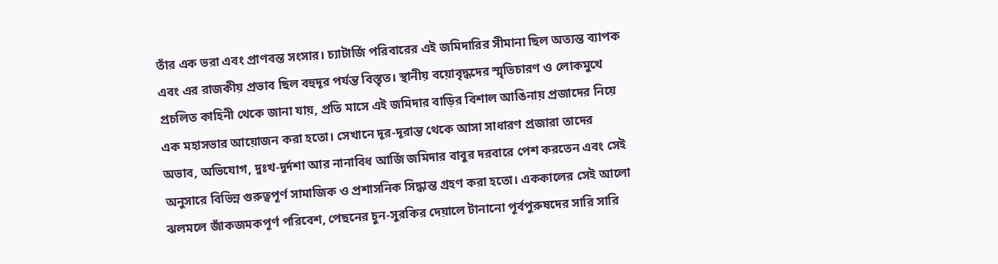তাঁর এক ভরা এবং প্রাণবন্ত সংসার। চ্যাটার্জি পরিবারের এই জমিদারির সীমানা ছিল অত্যন্ত ব্যাপক এবং এর রাজকীয় প্রভাব ছিল বহুদূর পর্যন্ত বিস্তৃত। স্থানীয় বয়োবৃদ্ধদের স্মৃতিচারণ ও লোকমুখে প্রচলিত কাহিনী থেকে জানা যায়, প্রতি মাসে এই জমিদার বাড়ির বিশাল আঙিনায় প্রজাদের নিয়ে এক মহাসভার আয়োজন করা হতো। সেখানে দূর-দূরান্ত থেকে আসা সাধারণ প্রজারা তাদের অভাব, অভিযোগ, দুঃখ-দুর্দশা আর নানাবিধ আর্জি জমিদার বাবুর দরবারে পেশ করতেন এবং সেই অনুসারে বিভিন্ন গুরুত্বপূর্ণ সামাজিক ও প্রশাসনিক সিদ্ধান্ত গ্রহণ করা হতো। এককালের সেই আলো ঝলমলে জাঁকজমকপূর্ণ পরিবেশ, পেছনের চুন-সুরকির দেয়ালে টানানো পূর্বপুরুষদের সারি সারি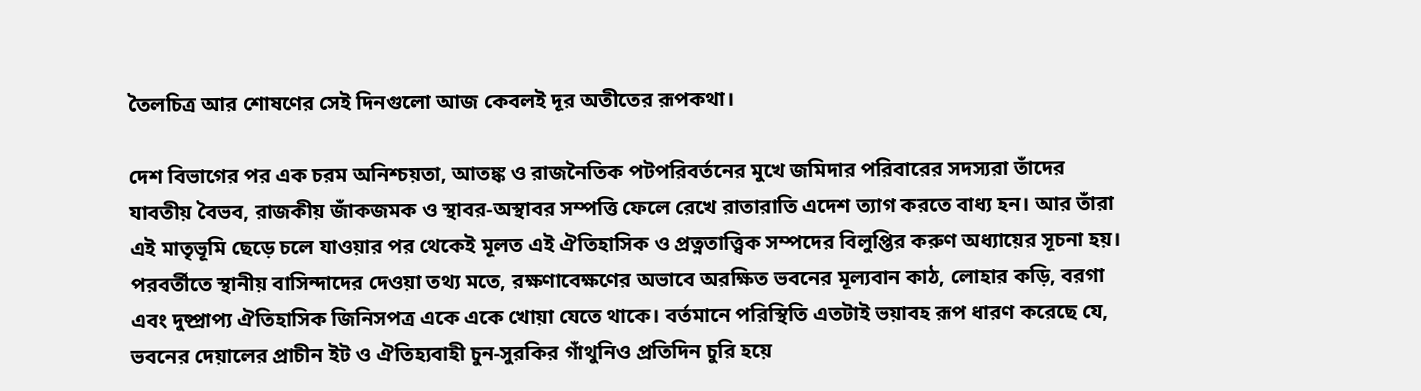তৈলচিত্র আর শোষণের সেই দিনগুলো আজ কেবলই দূর অতীতের রূপকথা।

দেশ বিভাগের পর এক চরম অনিশ্চয়তা, আতঙ্ক ও রাজনৈতিক পটপরিবর্তনের মুখে জমিদার পরিবারের সদস্যরা তাঁদের যাবতীয় বৈভব, রাজকীয় জাঁকজমক ও স্থাবর-অস্থাবর সম্পত্তি ফেলে রেখে রাতারাতি এদেশ ত্যাগ করতে বাধ্য হন। আর তাঁরা এই মাতৃভূমি ছেড়ে চলে যাওয়ার পর থেকেই মূলত এই ঐতিহাসিক ও প্রত্নতাত্ত্বিক সম্পদের বিলুপ্তির করুণ অধ্যায়ের সূচনা হয়। পরবর্তীতে স্থানীয় বাসিন্দাদের দেওয়া তথ্য মতে, রক্ষণাবেক্ষণের অভাবে অরক্ষিত ভবনের মূল্যবান কাঠ, লোহার কড়ি, বরগা এবং দুষ্প্রাপ্য ঐতিহাসিক জিনিসপত্র একে একে খোয়া যেতে থাকে। বর্তমানে পরিস্থিতি এতটাই ভয়াবহ রূপ ধারণ করেছে যে, ভবনের দেয়ালের প্রাচীন ইট ও ঐতিহ্যবাহী চুন-সুরকির গাঁথুনিও প্রতিদিন চুরি হয়ে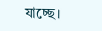যাচ্ছে।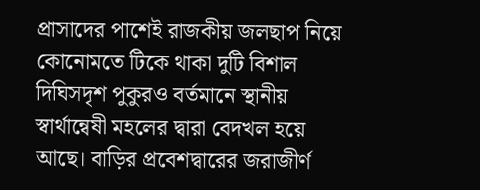প্রাসাদের পাশেই রাজকীয় জলছাপ নিয়ে কোনোমতে টিকে থাকা দুটি বিশাল দিঘিসদৃশ পুকুরও বর্তমানে স্থানীয় স্বার্থান্বেষী মহলের দ্বারা বেদখল হয়ে আছে। বাড়ির প্রবেশদ্বারের জরাজীর্ণ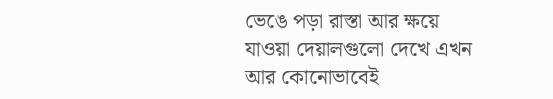ভেঙে পড়া রাস্তা আর ক্ষয়ে যাওয়া দেয়ালগুলো দেখে এখন আর কোনোভাবেই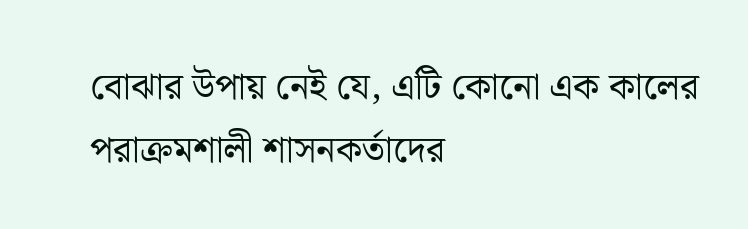বোঝার উপায় নেই যে, এটি কোনো এক কালের পরাক্রমশালী শাসনকর্তাদের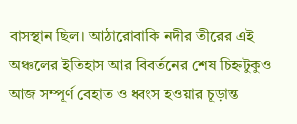বাসস্থান ছিল। আঠারোবাকি নদীর তীরের এই অঞ্চলের ইতিহাস আর বিবর্তনের শেষ চিহ্নটুকুও আজ সম্পূর্ণ বেহাত ও ধ্বংস হওয়ার চূড়ান্ত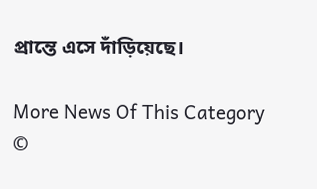প্রান্তে এসে দাঁড়িয়েছে।

More News Of This Category
©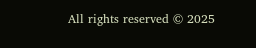All rights reserved © 2025